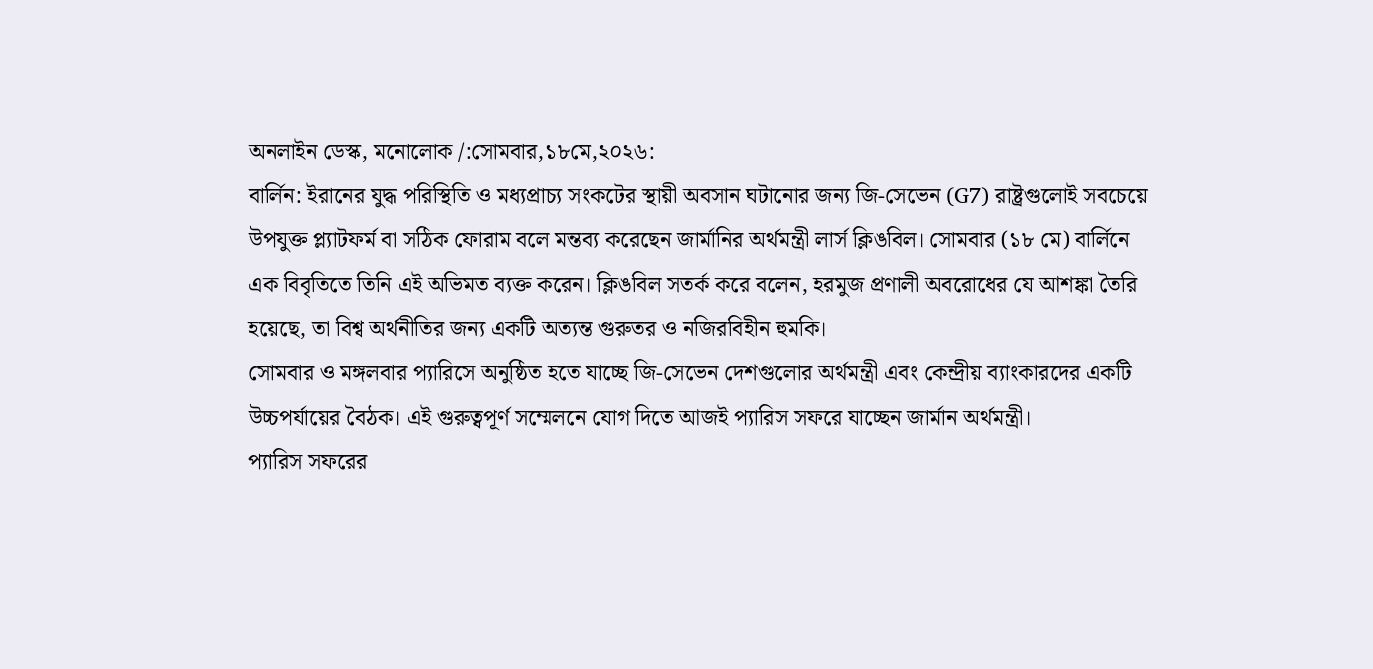অনলাইন ডেস্ক, মনোলোক /:সোমবার,১৮মে,২০২৬:
বার্লিন: ইরানের যুদ্ধ পরিস্থিতি ও মধ্যপ্রাচ্য সংকটের স্থায়ী অবসান ঘটানোর জন্য জি-সেভেন (G7) রাষ্ট্রগুলোই সবচেয়ে উপযুক্ত প্ল্যাটফর্ম বা সঠিক ফোরাম বলে মন্তব্য করেছেন জার্মানির অর্থমন্ত্রী লার্স ক্লিঙবিল। সোমবার (১৮ মে) বার্লিনে এক বিবৃতিতে তিনি এই অভিমত ব্যক্ত করেন। ক্লিঙবিল সতর্ক করে বলেন, হরমুজ প্রণালী অবরোধের যে আশঙ্কা তৈরি হয়েছে, তা বিশ্ব অর্থনীতির জন্য একটি অত্যন্ত গুরুতর ও নজিরবিহীন হুমকি।
সোমবার ও মঙ্গলবার প্যারিসে অনুষ্ঠিত হতে যাচ্ছে জি-সেভেন দেশগুলোর অর্থমন্ত্রী এবং কেন্দ্রীয় ব্যাংকারদের একটি উচ্চপর্যায়ের বৈঠক। এই গুরুত্বপূর্ণ সম্মেলনে যোগ দিতে আজই প্যারিস সফরে যাচ্ছেন জার্মান অর্থমন্ত্রী।
প্যারিস সফরের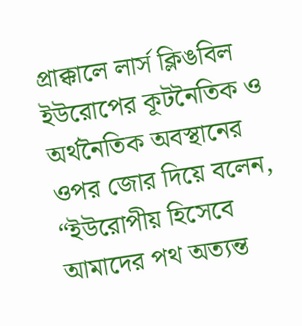প্রাক্কালে লার্স ক্লিঙবিল ইউরোপের কূটনৈতিক ও অর্থনৈতিক অবস্থানের ওপর জোর দিয়ে বলেন,
“ইউরোপীয় হিসেবে আমাদের পথ অত্যন্ত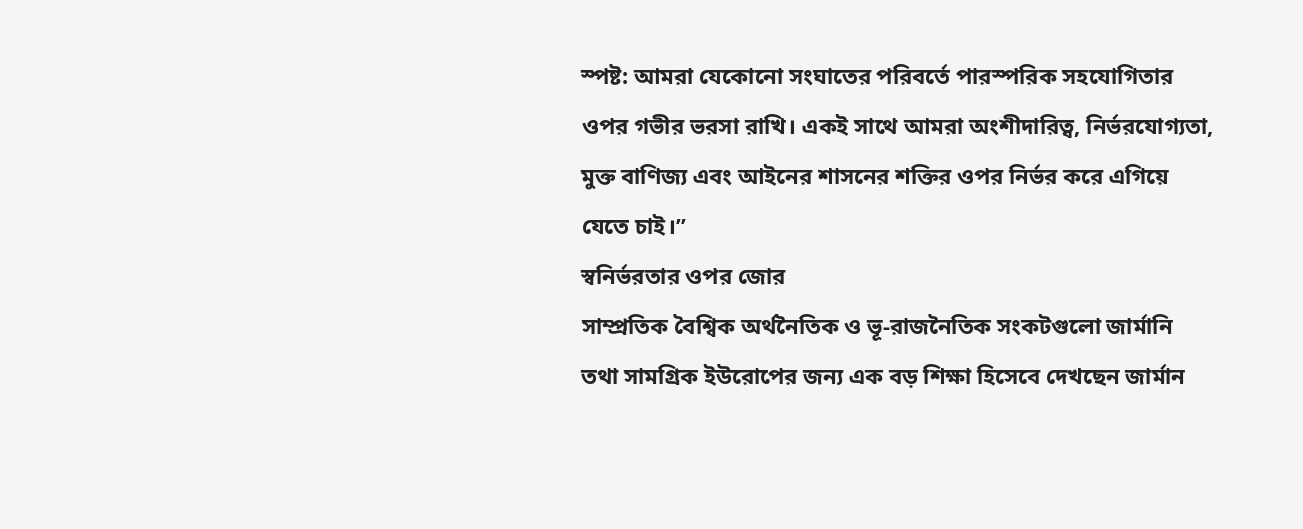স্পষ্ট: আমরা যেকোনো সংঘাতের পরিবর্তে পারস্পরিক সহযোগিতার ওপর গভীর ভরসা রাখি। একই সাথে আমরা অংশীদারিত্ব, নির্ভরযোগ্যতা, মুক্ত বাণিজ্য এবং আইনের শাসনের শক্তির ওপর নির্ভর করে এগিয়ে যেতে চাই।”
স্বনির্ভরতার ওপর জোর
সাম্প্রতিক বৈশ্বিক অর্থনৈতিক ও ভূ-রাজনৈতিক সংকটগুলো জার্মানি তথা সামগ্রিক ইউরোপের জন্য এক বড় শিক্ষা হিসেবে দেখছেন জার্মান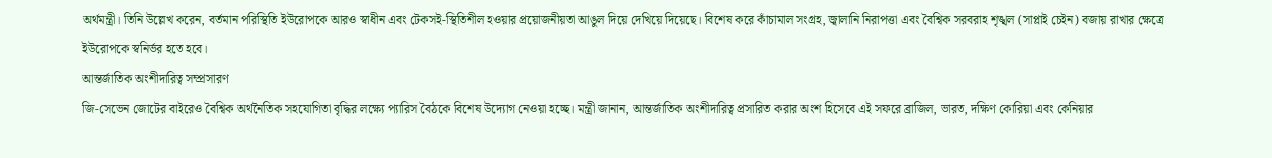অর্থমন্ত্রী। তিনি উল্লেখ করেন, বর্তমান পরিস্থিতি ইউরোপকে আরও স্বাধীন এবং টেকসই-স্থিতিশীল হওয়ার প্রয়োজনীয়তা আঙুল দিয়ে দেখিয়ে দিয়েছে। বিশেষ করে কাঁচামাল সংগ্রহ, জ্বালানি নিরাপত্তা এবং বৈশ্বিক সরবরাহ শৃঙ্খল (সাপ্লাই চেইন) বজায় রাখার ক্ষেত্রে ইউরোপকে স্বনির্ভর হতে হবে।
আন্তর্জাতিক অংশীদারিত্ব সম্প্রসারণ
জি-সেভেন জোটের বাইরেও বৈশ্বিক অর্থনৈতিক সহযোগিতা বৃদ্ধির লক্ষ্যে প্যারিস বৈঠকে বিশেষ উদ্যোগ নেওয়া হচ্ছে। মন্ত্রী জানান, আন্তর্জাতিক অংশীদারিত্ব প্রসারিত করার অংশ হিসেবে এই সফরে ব্রাজিল, ভারত, দক্ষিণ কোরিয়া এবং কেনিয়ার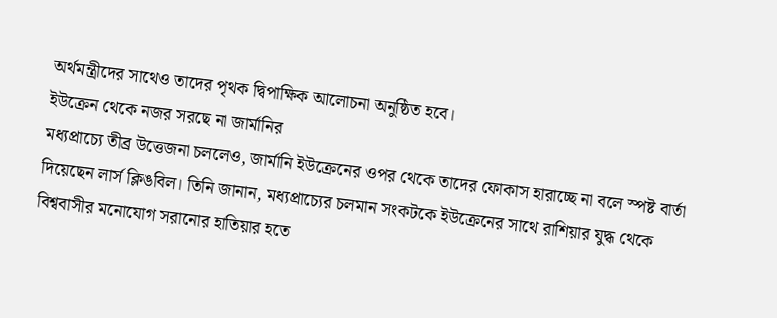অর্থমন্ত্রীদের সাথেও তাদের পৃথক দ্বিপাক্ষিক আলোচনা অনুষ্ঠিত হবে।
ইউক্রেন থেকে নজর সরছে না জার্মানির
মধ্যপ্রাচ্যে তীব্র উত্তেজনা চললেও, জার্মানি ইউক্রেনের ওপর থেকে তাদের ফোকাস হারাচ্ছে না বলে স্পষ্ট বার্তা দিয়েছেন লার্স ক্লিঙবিল। তিনি জানান, মধ্যপ্রাচ্যের চলমান সংকটকে ইউক্রেনের সাথে রাশিয়ার যুদ্ধ থেকে বিশ্ববাসীর মনোযোগ সরানোর হাতিয়ার হতে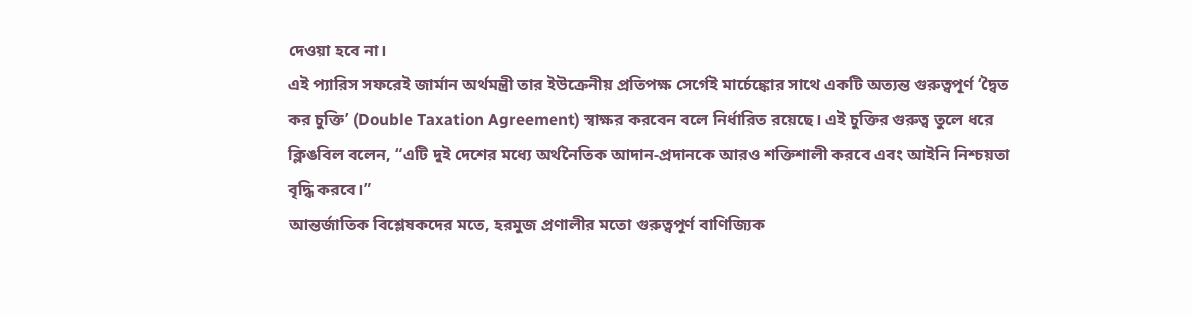দেওয়া হবে না।
এই প্যারিস সফরেই জার্মান অর্থমন্ত্রী তার ইউক্রেনীয় প্রতিপক্ষ সের্গেই মার্চেঙ্কোর সাথে একটি অত্যন্ত গুরুত্বপূর্ণ ‘দ্বৈত কর চুক্তি’ (Double Taxation Agreement) স্বাক্ষর করবেন বলে নির্ধারিত রয়েছে। এই চুক্তির গুরুত্ব তুলে ধরে ক্লিঙবিল বলেন, “এটি দুই দেশের মধ্যে অর্থনৈতিক আদান-প্রদানকে আরও শক্তিশালী করবে এবং আইনি নিশ্চয়তা বৃদ্ধি করবে।”
আন্তর্জাতিক বিশ্লেষকদের মতে, হরমুজ প্রণালীর মতো গুরুত্বপূর্ণ বাণিজ্যিক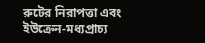রুটের নিরাপত্তা এবং ইউক্রেন-মধ্যপ্রাচ্য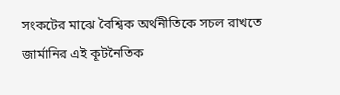সংকটের মাঝে বৈশ্বিক অর্থনীতিকে সচল রাখতে জার্মানির এই কূটনৈতিক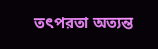তৎপরতা অত্যন্ত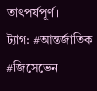তাৎপর্যপূর্ণ।
ট্যাগ: #আন্তর্জাতিক #জিসেভেন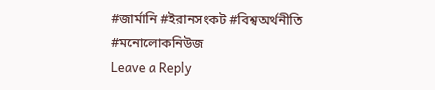#জার্মানি #ইরানসংকট #বিশ্বঅর্থনীতি #মনোলোকনিউজ
Leave a Reply